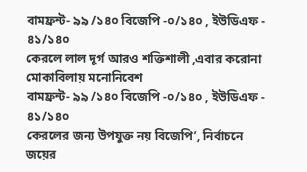বামফ্রন্ট- ৯৯ /১৪০ বিজেপি -০/১৪০ , ইউডিএফ - ৪১/১৪০
কেরলে লাল দূর্গ আরও শক্তিশালী ,এবার করোনা মোকাবিলায় মনোনিবেশ
বামফ্রন্ট- ৯৯ /১৪০ বিজেপি -০/১৪০ , ইউডিএফ - ৪১/১৪০
কেরলের জন্য উপযুক্ত নয় বিজেপি’, নির্বাচনে জয়ের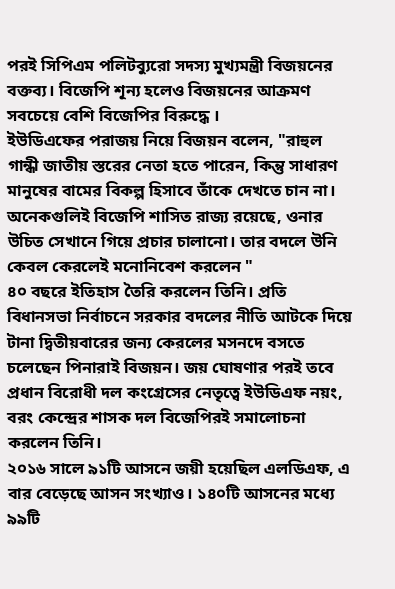পরই সিপিএম পলিটব্যুরো সদস্য মুখ্যমন্ত্রী বিজয়নের বক্তব্য। বিজেপি শূন্য হলেও বিজয়নের আক্রমণ সবচেয়ে বেশি বিজেপির বিরুদ্ধে ।
ইউডিএফের পরাজয় নিয়ে বিজয়ন বলেন, "রাহুল গান্ধী জাতীয় স্তরের নেতা হতে পারেন, কিন্তু সাধারণ মানুষের বামের বিকল্প হিসাবে তাঁকে দেখতে চান না। অনেকগুলিই বিজেপি শাসিত রাজ্য রয়েছে, ওনার উচিত সেখানে গিয়ে প্রচার চালানো। তার বদলে উনি কেবল কেরলেই মনোনিবেশ করলেন "
৪০ বছরে ইতিহাস তৈরি করলেন তিনি। প্রতি বিধানসভা নির্বাচনে সরকার বদলের নীতি আটকে দিয়ে টানা দ্বিতীয়বারের জন্য কেরলের মসনদে বসতে চলেছেন পিনারাই বিজয়ন। জয় ঘোষণার পরই তবে প্রধান বিরোধী দল কংগ্রেসের নেতৃত্বে ইউডিএফ নয়ং, বরং কেন্দ্রের শাসক দল বিজেপিরই সমালোচনা করলেন তিনি।
২০১৬ সালে ৯১টি আসনে জয়ী হয়েছিল এলডিএফ, এ বার বেড়েছে আসন সংখ্যাও। ১৪০টি আসনের মধ্যে ৯৯টি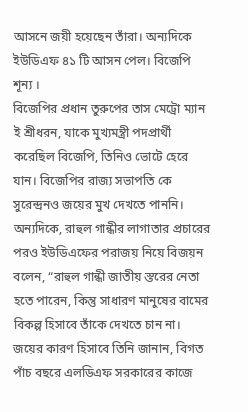আসনে জয়ী হয়েছেন তাঁরা। অন্যদিকে ইউডিএফ ৪১ টি আসন পেল। বিজেপি শূন্য ।
বিজেপির প্রধান তুরুপের তাস মেট্রো ম্যান ই শ্রীধরন, যাকে মুখ্যমন্ত্রী পদপ্রার্থী করেছিল বিজেপি, তিনিও ভোটে হেরে যান। বিজেপির রাজ্য সভাপতি কে সুরেন্দ্রনও জয়ের মুখ দেখতে পাননি। অন্যদিকে, রাহুল গান্ধীর লাগাতার প্রচারের পরও ইউডিএফের পরাজয় নিয়ে বিজয়ন বলেন, “রাহুল গান্ধী জাতীয় স্তরের নেতা হতে পারেন, কিন্তু সাধারণ মানুষের বামের বিকল্প হিসাবে তাঁকে দেখতে চান না।
জয়ের কারণ হিসাবে তিনি জানান, বিগত পাঁচ বছরে এলডিএফ সরকারের কাজে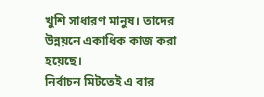খুশি সাধারণ মানুষ। তাদের উন্নয়নে একাধিক কাজ করা হয়েছে।
নির্বাচন মিটতেই এ বার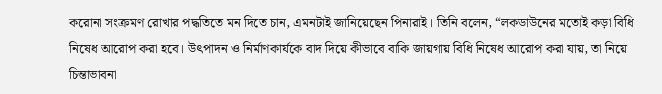করোনা সংক্রমণ রোখার পদ্ধতিতে মন দিতে চান, এমনটাই জানিয়েছেন পিনারাই। তিনি বলেন, “লকডাউনের মতোই কড়া বিধি নিষেধ আরোপ করা হবে। উৎপাদন ও নির্মাণকার্যকে বাদ দিয়ে কীভাবে বাকি জায়গায় বিধি নিষেধ আরোপ করা যায়, তা নিয়ে চিন্তাভাবনা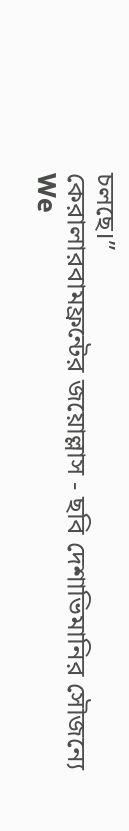চলছে।”
কেরালারবামফ্রন্টের জয়োল্লাস - ছবি দেশাভিমানির সৌজন্যে
We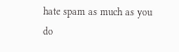hate spam as much as you do